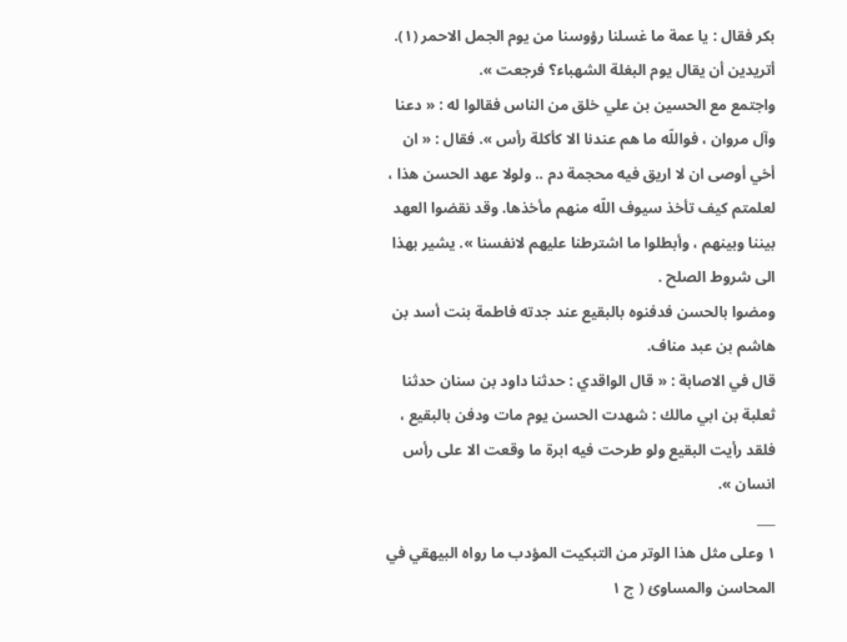بكر فقال : يا عمة ما غسلنا رؤوسنا من يوم الجمل الاحمر (١). أتريدين أن يقال يوم البغلة الشهباء؟ فرجعت ».
واجتمع مع الحسين بن علي خلق من الناس فقالوا له : « دعنا وآل مروان ، فواللّه ما هم عندنا الا كأكلة رأس ». فقال : « ان أخي أوصى ان لا اريق فيه محجمة دم .. ولولا عهد الحسن هذا ، لعلمتم كيف تأخذ سيوف اللّه منهم مأخذها. وقد نقضوا العهد بيننا وبينهم ، وأبطلوا ما اشترطنا عليهم لانفسنا ». يشير بهذا الى شروط الصلح .
ومضوا بالحسن فدفنوه بالبقيع عند جدته فاطمة بنت أسد بن هاشم بن عبد مناف.
قال في الاصابة : « قال الواقدي : حدثنا داود بن سنان حدثنا ثعلبة بن ابي مالك : شهدت الحسن يوم مات ودفن بالبقيع ، فلقد رأيت البقيع ولو طرحت فيه ابرة ما وقعت الا على رأس انسان ».
___
١ وعلى مثل هذا الوتر من التبكيت المؤدب ما رواه البيهقي في المحاسن والمساوئ ( ج ١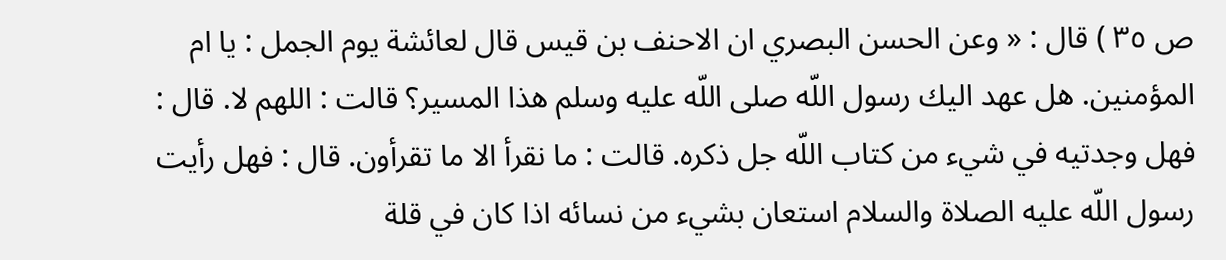ص ٣٥ ) قال : « وعن الحسن البصري ان الاحنف بن قيس قال لعائشة يوم الجمل : يا ام المؤمنين. هل عهد اليك رسول اللّه صلى اللّه عليه وسلم هذا المسير؟ قالت : اللهم لا. قال : فهل وجدتيه في شيء من كتاب اللّه جل ذكره. قالت : ما نقرأ الا ما تقرأون. قال : فهل رأيت رسول اللّه عليه الصلاة والسلام استعان بشيء من نسائه اذا كان في قلة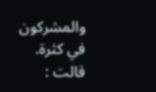والمشركون في كثرة. قالت :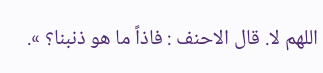اللهم لا. قال الاحنف : فاذاً ما هو ذنبنا؟ ».